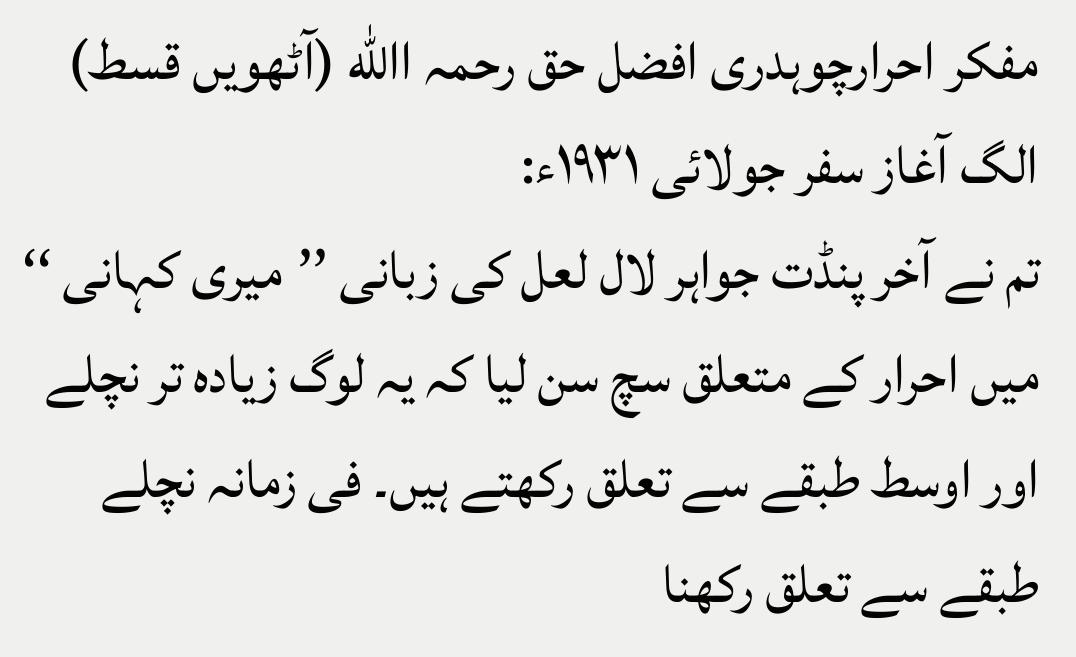مفکر احرارچوہدری افضل حق رحمہ االله (آٹھویں قسط)
الگ آغاز سفر جولائی ۱۹۳۱ء:
تم نے آخر پنڈت جواہر لال لعل کی زبانی ’’میری کہانی ‘‘ میں احرار کے متعلق سچ سن لیا کہ یہ لوگ زیادہ تر نچلے اور اوسط طبقے سے تعلق رکھتے ہیں۔ فی زمانہ نچلے طبقے سے تعلق رکھنا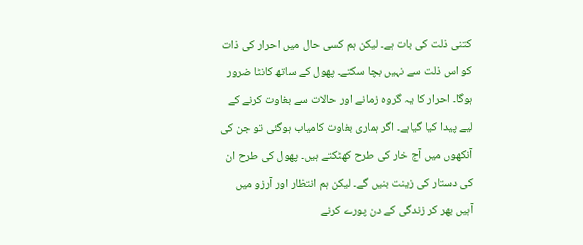کتنی ذلت کی بات ہے۔ لیکن ہم کسی حال میں احرار کی ذات کو اس ذلت سے نہیں بچا سکتے۔ پھول کے ساتھ کانٹا ضرور ہوگا۔ احرار کا یہ گروہ زمانے اور حالات سے بغاوت کرنے کے لیے پیدا کیا گیاہے۔ اگر ہماری بغاوت کامیاب ہوگئی تو جن کی آنکھوں میں آج خار کی طرح کھٹکتے ہیں۔ پھول کی طرح ان کی دستار کی زینت بنیں گے۔ لیکن ہم انتظار اور آرزو میں آہیں بھر کر زندگی کے دن پورے کرنے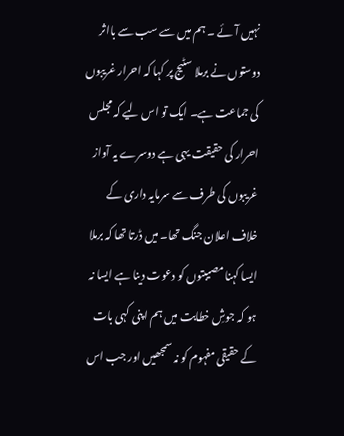نہیں آئے ۔ ہم میں سے سب سے بااثر دوستوں نے برملا سٹیج پر کہا کہ احرار غریبوں کی جماعت ہے۔ ایک تو اس لیے کہ مجلس احرار کی حقیقت یہی ہے دوسرے یہ آواز غریبوں کی طرف سے سرمایہ داری کے خلاف اعلان جنگ تھا۔ میں ڈرتا تھا کہ برملا ایسا کہنا مصیبتوں کو دعوت دینا ہے ایسا نہ ہو کہ جوشِ خطابت میں ہم اپنی کہی بات کے حقیقی مفہوم کو نہ سمجھیں اور جب اس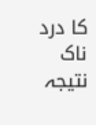کا درد ناک نتیجہ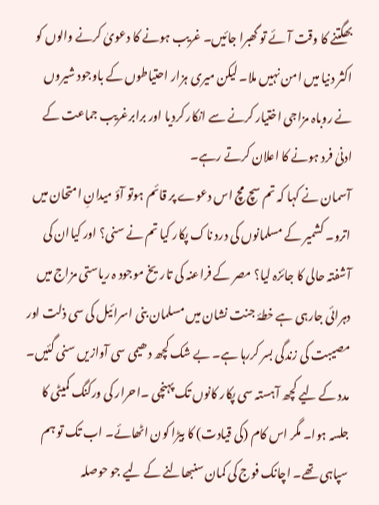بھگتنے کا وقت آئے تو گھبرا جائیں۔ غریب ہونے کا دعویٰ کرنے والوں کو اکثر دنیا میں امن نہیں ملا۔ لیکن میری ہزار احتیاطوں کے باوجود شیروں نے روباہ مزاجی اختیار کرنے سے انکار کردیا اور برابرغریب جماعت کے ادنیٰ فرد ہونے کا اعلان کرتے رہے۔
آسمان نے کہا کہ تم سچ مچ اس دعوے پر قائم ہوتو آؤ میدانِ امتحان میں اترو۔ کشمیر کے مسلمانوں کی درد ناک پکار کیا تم نے سنی؟ اور کیاان کی آشفتہ حالی کا جائزہ لیا؟ مصر کے فراعنہ کی تاریخ موجود ہ ریاستی مزاج میں دہرائی جارہی ہے خطۂ جنت نشان میں مسلمان بنی اسرائیل کی سی ذلت اور مصیبت کی زندگی بسر کررہا ہے۔ بے شک کچھ دھیمی سی آوازیں سنی گئیں۔ مدد کے لیے کچھ آہستہ سی پکار کانوں تک پہنچی ۔احرار کی ورکنگ کمیٹی کا جلسہ ہوا۔ مگر اس کام (کی قیادت) کا بیڑا کون اٹھائے۔ اب تک تو ہم سپاہی تھے۔ اچانک فوج کی کمان سنبھالنے کے لیے جو حوصلہ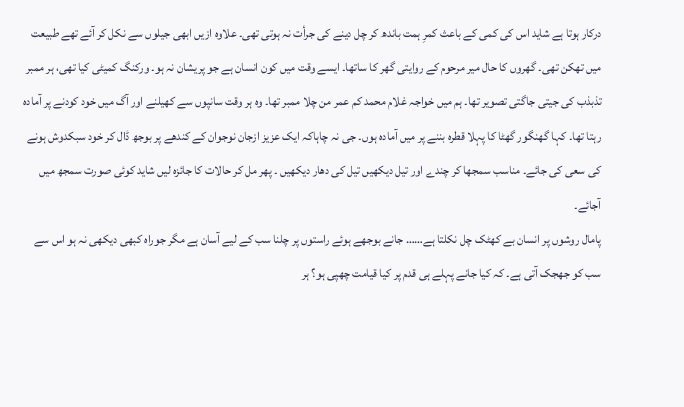درکار ہوتا ہے شاید اس کی کمی کے باعث کمرِ ہمت باندھ کر چل دینے کی جرأت نہ ہوتی تھی۔ علاوہ ازیں ابھی جیلوں سے نکل کر آئے تھے طبیعت میں تھکن تھی۔ گھروں کا حال میر مرحوم کے روایتی گھر کا ساتھا۔ ایسے وقت میں کون انسان ہے جو پریشان نہ ہو۔ ورکنگ کمیٹی کیا تھی، ہر ممبر تذبذب کی جیتی جاگتی تصویر تھا۔ ہم میں خواجہ غلام محمد کم عمر من چلا ممبر تھا۔ وہ ہر وقت سانپوں سے کھیلنے اور آگ میں خود کودنے پر آمادہ رہتا تھا۔ کہا گھنگور گھٹا کا پہلا قطرہ بننے پر میں آمادہ ہوں۔ جی نہ چاہاکہ ایک عزیز ازجان نوجوان کے کندھے پر بوجھ ڈال کر خود سبکدوش ہونے کی سعی کی جائے۔ مناسب سمجھا کر چندے اور تیل دیکھیں تیل کی دھار دیکھیں ۔ پھر مل کر حالات کا جائزہ لیں شاید کوئی صورت سمجھ میں آجائے۔
پامال روشوں پر انسان بے کھٹک چل نکلتا ہے…… جانے بوجھے ہوئے راستوں پر چلنا سب کے لیے آسان ہے مگر جوراہ کبھی دیکھی نہ ہو اس سے سب کو جھجک آتی ہے۔ کہ کیا جانے پہلے ہی قدم پر کیا قیامت چھپی ہو؟ ہر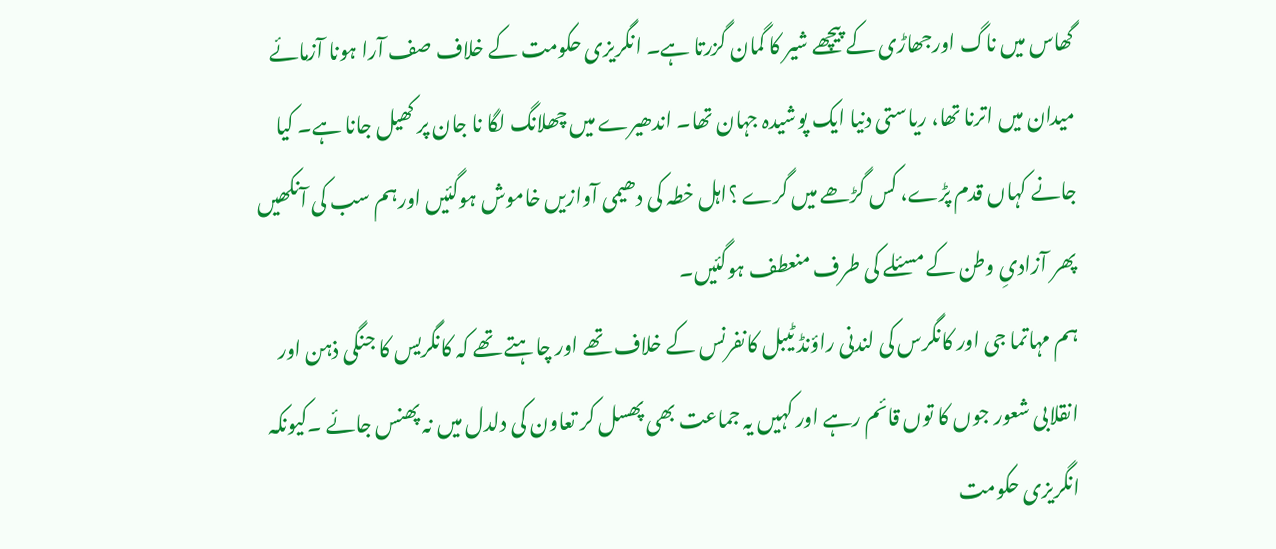گھاس میں ناگ اورجھاڑی کے پیچھے شیر کا گمان گزرتا ہے۔ انگریزی حکومت کے خلاف صف آرا ہونا آزمائے میدان میں اترنا تھا، ریاستی دنیا ایک پوشیدہ جہان تھا۔ اندھیرے میں چھلانگ لگا نا جان پر کھیل جانا ہے۔ کیا جانے کہاں قدم پڑے، کس گڑھے میں گرے ؟اہل خطہ کی دھیمی آوازیں خاموش ہوگئیں اورہم سب کی آنکھیں پھر آزادیِ وطن کے مسئلے کی طرف منعطف ہوگئیں۔
ہم مہاتما جی اور کانگرس کی لندنی راؤنڈ ٹیبل کانفرنس کے خلاف تھے اور چاہتے تھے کہ کانگریس کا جنگی ذہن اور انقلابی شعور جوں کا توں قائم رہے اور کہیں یہ جماعت بھی پھسل کر تعاون کی دلدل میں نہ پھنس جائے ۔کیونکہ انگریزی حکومت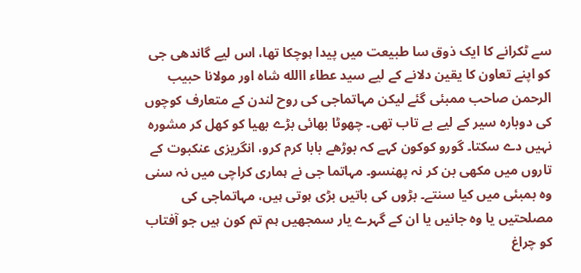سے ٹکرانے کا ایک ذوق سا طبیعت میں پیدا ہوچکا تھا، اس لیے گاندھی جی کو اپنے تعاون کا یقین دلانے کے لیے سید عطاء االله شاہ اور مولانا حبیب الرحمن صاحب ممبئی گئے لیکن مہاتماجی کی روح لندن کے متعارف کوچوں کی دوبارہ سیر کے لیے بے تاب تھی۔ چھوٹا بھائی بڑے بھیا کو کھل کر مشورہ نہیں دے سکتا۔ گورو کوکون کہے کہ بوڑھے بابا کرم کرو، انگریزی عنکبوت کے تاروں میں مکھی بن کر نہ پھنسو۔ مہاتما جی نے ہماری کراچی میں نہ سنی وہ بمبئی میں کیا سنتے۔ بڑوں کی باتیں بڑی ہوتی ہیں، مہاتماجی کی مصلحتیں یا وہ جانیں یا ان کے گہرے یار سمجھیں ہم تم کون ہیں جو آفتاب کو چراغ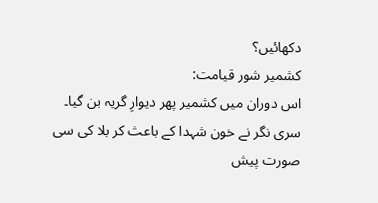دکھائیں؟
کشمیر شور قیامت:
اس دوران میں کشمیر پھر دیوارِ گریہ بن گیا۔ سری نگر نے خون شہدا کے باعث کر بلا کی سی صورت پیش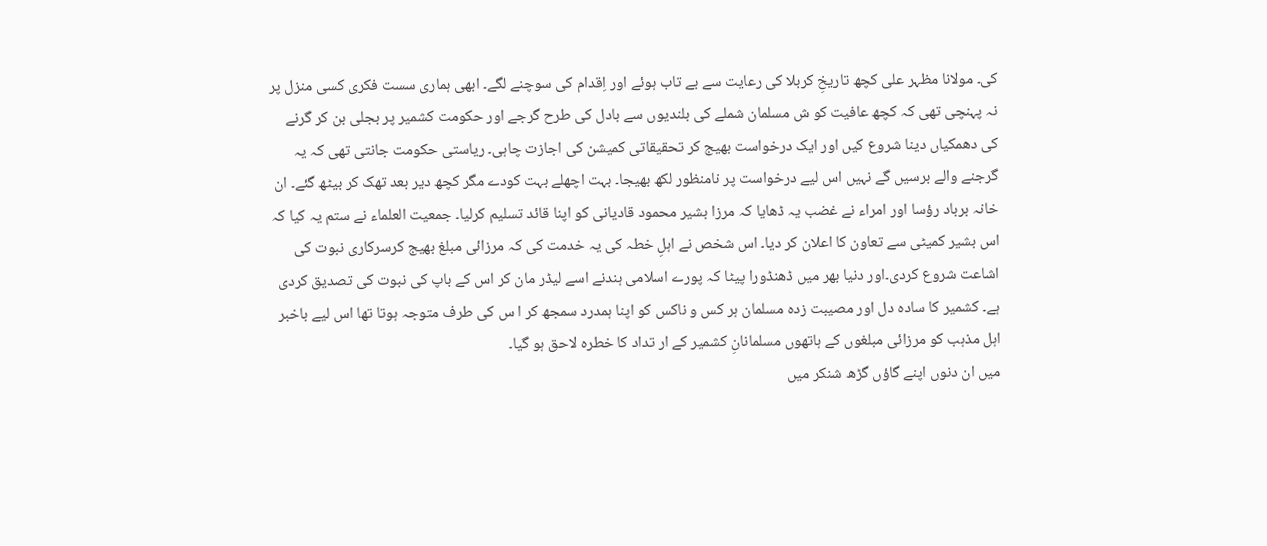کی۔ مولانا مظہر علی کچھ تاریخِ کربلا کی رعایت سے بے تاب ہوئے اور اِقدام کی سوچنے لگے۔ ابھی ہماری سست فکری کسی منزل پر نہ پہنچی تھی کہ کچھ عافیت کو ش مسلمان شملے کی بلندیوں سے بادل کی طرح گرجے اور حکومت کشمیر پر بجلی بن کر گرنے کی دھمکیاں دینا شروع کیں اور ایک درخواست بھیج کر تحقیقاتی کمیشن کی اجازت چاہی۔ ریاستی حکومت جانتی تھی کہ یہ گرجنے والے برسیں گے نہیں اس لیے درخواست پر نامنظور لکھ بھیجا۔ بہت اچھلے بہت کودے مگر کچھ دیر بعد تھک کر بیٹھ گئے۔ ان خانہ برباد رؤسا اور امراء نے غضب یہ ڈھایا کہ مرزا بشیر محمود قادیانی کو اپنا قائد تسلیم کرلیا۔ جمعیت العلماء نے ستم یہ کیا کہ اس بشیر کمیٹی سے تعاون کا اعلان کر دیا۔ اس شخص نے اہلِ خطہ کی یہ خدمت کی کہ مرزائی مبلغ بھیج کرسرکاری نبوت کی اشاعت شروع کردی۔اور دنیا بھر میں ڈھنڈورا پیٹا کہ پورے اسلامی ہندنے اسے لیڈر مان کر اس کے باپ کی نبوت کی تصدیق کردی ہے۔ کشمیر کا سادہ دل اور مصیبت زدہ مسلمان ہر کس و ناکس کو اپنا ہمدرد سمجھ کر ا س کی طرف متوجہ ہوتا تھا اس لیے باخبر اہل مذہب کو مرزائی مبلغوں کے ہاتھوں مسلمانانِ کشمیر کے ار تداد کا خطرہ لاحق ہو گیا۔
میں ان دنوں اپنے گاؤں گڑھ شنکر میں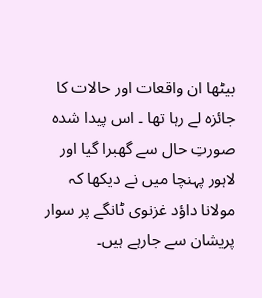بیٹھا ان واقعات اور حالات کا جائزہ لے رہا تھا ۔ اس پیدا شدہ صورتِ حال سے گھبرا گیا اور لاہور پہنچا میں نے دیکھا کہ مولانا داؤد غزنوی ٹانگے پر سوار پریشان سے جارہے ہیں۔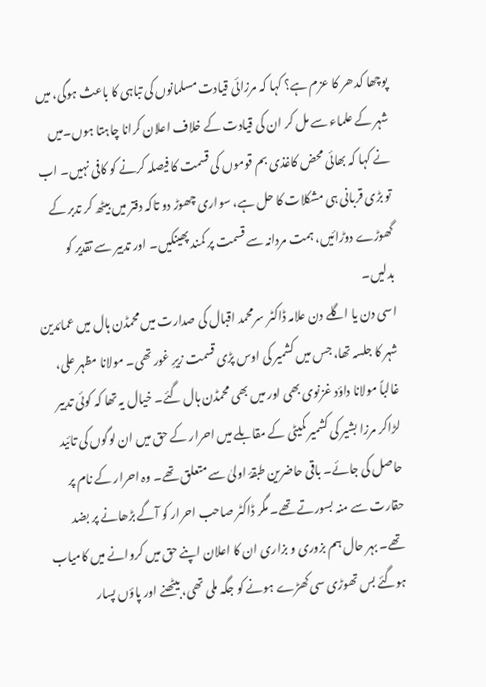پوچھا کدھر کا عزم ہے؟ کہا کہ مرزائی قیادت مسلمانوں کی تباہی کا باعث ہوگی، میں شہر کے علماء سے مل کر ان کی قیادت کے خلاف اعلان کرانا چاہتا ہوں۔میں نے کہا کہ بھائی محض کاغذی بم قوموں کی قسمت کا فیصلہ کرنے کو کافی نہیں۔ اب تو بڑی قربانی ہی مشکلات کا حل ہے، سواری چھوڑ دو تاکہ دفتر میں بیٹھ کر تدبر کے گھوڑے دوڑائیں، ہمت مردانہ سے قسمت پر کمند پھینکیں۔ اور تدبیر سے تقدیر کو بدلیں۔
اسی دن یا اگلے دن علامہ ڈاکٹر سرمحمد اقبال کی صدارت میں محمڈن ہال میں عمائدین شہر کا جلسہ تھا، جس میں کشمیر کی اوس پڑی قسمت زیرِ غور تھی۔ مولانا مظہر علی، غالباً مولانا داؤد غزنوی بھی اور میں بھی محمڈن ہال گئے۔ خیال یہ تھا کہ کوئی تدبیر لڑاکر مرزا بشیر کی کشمیر کمیٹی کے مقابلے میں احرار کے حق میں ان لوگوں کی تائید حاصل کی جائے۔ باقی حاضرین طبقۂ اولیٰ سے متعلق تھے۔ وہ احرار کے نام پر حقارت سے منہ بسورتے تھے۔ مگر ڈاکٹر صاحب احرار کو آگے بڑھانے پر بضد تھے۔ بہر حال ہم بزوری و بزاری ان کا اعلان اپنے حق میں کروانے میں کامیاب ہوگئے بس تھوڑی سی کھڑے ہونے کو جگہ ملی تھی، بیٹھنے اور پاؤں پسار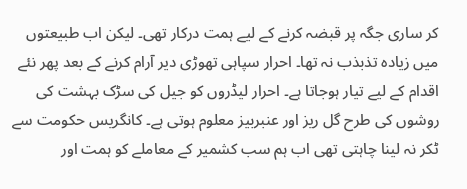کر ساری جگہ پر قبضہ کرنے کے لیے ہمت درکار تھی۔ لیکن اب طبیعتوں میں زیادہ تذبذب نہ تھا۔ احرار سپاہی تھوڑی دیر آرام کرنے کے بعد پھر نئے اقدام کے لیے تیار ہوجاتا ہے۔ احرار لیڈروں کو جیل کی سڑک بہشت کی روشوں کی طرح گل ریز اور عنبربیز معلوم ہوتی ہے۔ کانگریس حکومت سے ٹکر نہ لینا چاہتی تھی اب ہم سب کشمیر کے معاملے کو ہمت اور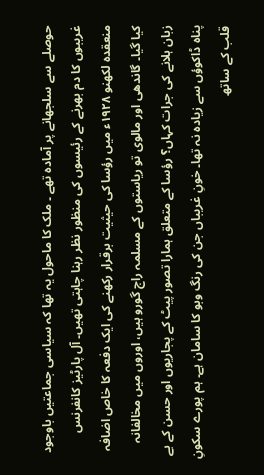حوصلے سے سلجھانے پر آمادہ تھے ۔ ملک کا ماحول یہ تھا کہ سیاسی جماعتیں باوجود غریبوں کا دم بھرنے کے رئیسوں کی منظور نظر رہنا چاہتی تھیں۔ آل پارٹیز کانفرنس منعقدہ لکھنو ۱۹۲۸ء میں رؤسا کی حیثیت برقرار رکھنے کی ایک دفعہ کا خاص اضافہ کیا گیا۔ گاندھی اور مالوی تو ریاستوں کے مسلمہ راج گورو ہیں، اوروں میں مخالفانہ زبان ہلانے کی جرات کہاں؟ رؤسا کے متعلق ہمارا تصور پیٹ کے پجاریوں اور حسن کے بے پناہ ڈاکوؤں سے زیادہ نہ تھا۔ خونِ غریباں جن کی رنگ وبو کا سامان ہے۔ ہم پورے سکونِ قلب کے ساتھ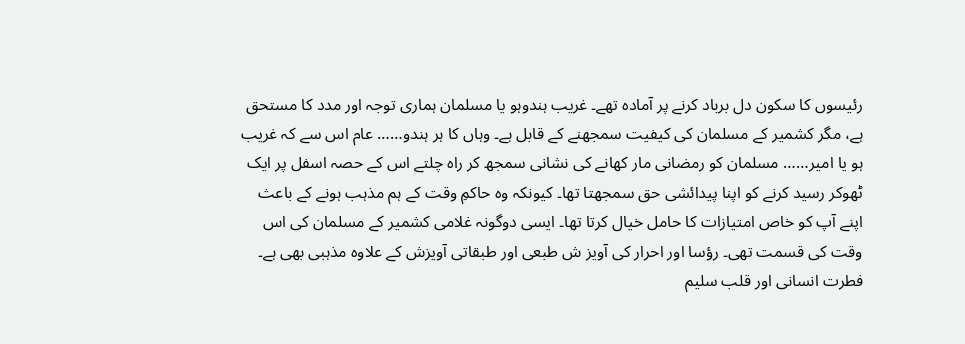رئیسوں کا سکون دل برباد کرنے پر آمادہ تھے۔ غریب ہندوہو یا مسلمان ہماری توجہ اور مدد کا مستحق ہے، مگر کشمیر کے مسلمان کی کیفیت سمجھنے کے قابل ہے۔ وہاں کا ہر ہندو…… عام اس سے کہ غریب ہو یا امیر…… مسلمان کو رمضانی مار کھانے کی نشانی سمجھ کر راہ چلتے اس کے حصہ اسفل پر ایک ٹھوکر رسید کرنے کو اپنا پیدائشی حق سمجھتا تھا۔ کیونکہ وہ حاکمِ وقت کے ہم مذہب ہونے کے باعث اپنے آپ کو خاص امتیازات کا حامل خیال کرتا تھا۔ ایسی دوگونہ غلامی کشمیر کے مسلمان کی اس وقت کی قسمت تھی۔ رؤسا اور احرار کی آویز ش طبعی اور طبقاتی آویزش کے علاوہ مذہبی بھی ہے۔ فطرت انسانی اور قلب سلیم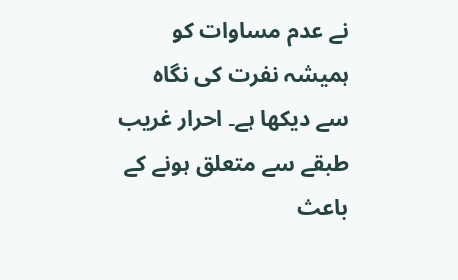نے عدم مساوات کو ہمیشہ نفرت کی نگاہ سے دیکھا ہے۔ احرار غریب طبقے سے متعلق ہونے کے باعث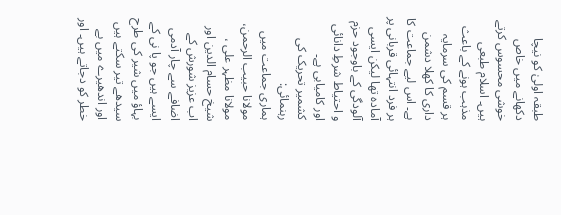طبقہ اولیٰ کو نیچا دکھانے میں خاص خوشی محسوس کرتے ہیں۔ اسلام طبعی مذہب ہونے کے باعث ہر قسم کی سرمایہ داری کا کھلا دشمن ہے۔ اس لیے جماعت کا ہر فرد انتہائی قربانی پر آمادہ تھا لیکن ایسی آلودگی کے باوجود حزم و احتیاط شرطِ دانائی اور کامیابی ہے۔
کشمیر تحریک کی رہنمائی:
ہماری جماعت میں مولانا حبیب الرحمن، مولانا مظہر علی ، شیخ حسام الدین اور اب عزیز شورش کے اضافے سے چار آدمی ایسے ہیں جو پا نی کے بہاؤ میں شیر کی طرح سیدھے تیر سکتے ہیں اور اندھیرے میں بے خطر کو دجاتے ہیں۔ اور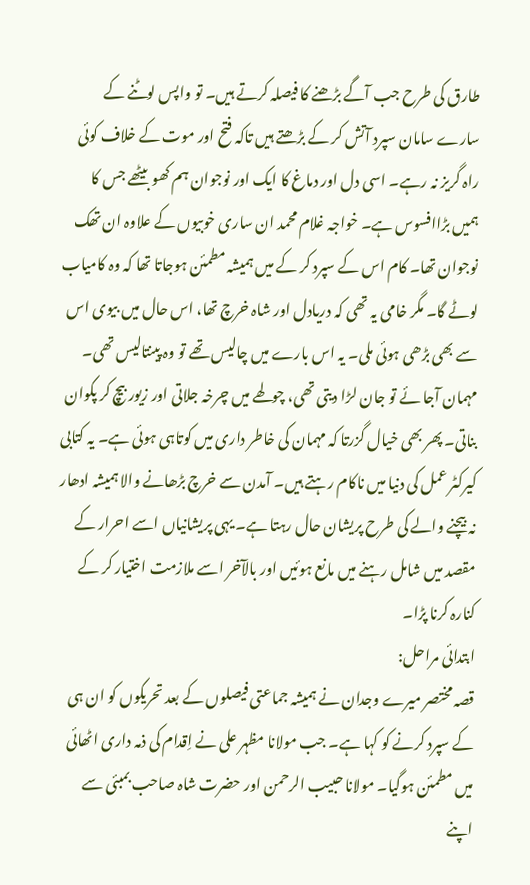طارق کی طرح جب آگے بڑھنے کا فیصلہ کرتے ہیں۔ تو واپس لوٹنے کے سارے سامان سپردِ آتش کر کے بڑھتے ہیں تاکہ فتح اور موت کے خلاف کوئی راہ گریز نہ رہے۔ اسی دل اور دماغ کا ایک اور نوجوان ہم کھو بیٹھے جس کا ہمیں بڑاافسوس ہے۔ خواجہ غلام محمد ان ساری خوبیوں کے علاوہ ان تھک نوجوان تھا۔ کام اس کے سپرد کر کے میں ہمیشہ مطمئن ہوجاتا تھا کہ وہ کامیاب لوٹے گا۔ مگر خامی یہ تھی کہ دریادل اور شاہ خرچ تھا، اس حال میں بیوی اس سے بھی بڑھی ہوئی ملی۔ یہ اس بارے میں چالیس تھے تو وہ پینتالیس تھی۔ مہمان آجا ئے تو جان لڑا دیتی تھی، چولھے میں چرخہ جلاتی اور زیور بیچ کر پکوان بناتی۔ پھر بھی خیال گزرتا کہ مہمان کی خاطر داری میں کوتاہی ہوئی ہے۔ یہ کتابی کیرکٹر عمل کی دنیا میں ناکام رہتے ہیں۔ آمدن سے خرچ بڑھانے والا ہمیشہ ادھار نہ بیچنے والے کی طرح پریشان حال رہتا ہے۔ یہی پریشانیاں اسے احرار کے مقصد میں شامل رہنے میں مانع ہوئیں اور بالآخر اسے ملازمت اختیار کر کے کنارہ کرنا پڑا۔
ابتدائی مراحل:
قصہ مختصر میرے وجدان نے ہمیشہ جماعتی فیصلوں کے بعد تحریکوں کو ان ہی کے سپرد کرنے کو کہا ہے۔ جب مولانا مظہر علی نے اِقدام کی ذمہ داری اٹھائی میں مطمئن ہوگیا۔ مولانا حبیب الرحمن اور حضرت شاہ صاحب بمبئی سے اپنے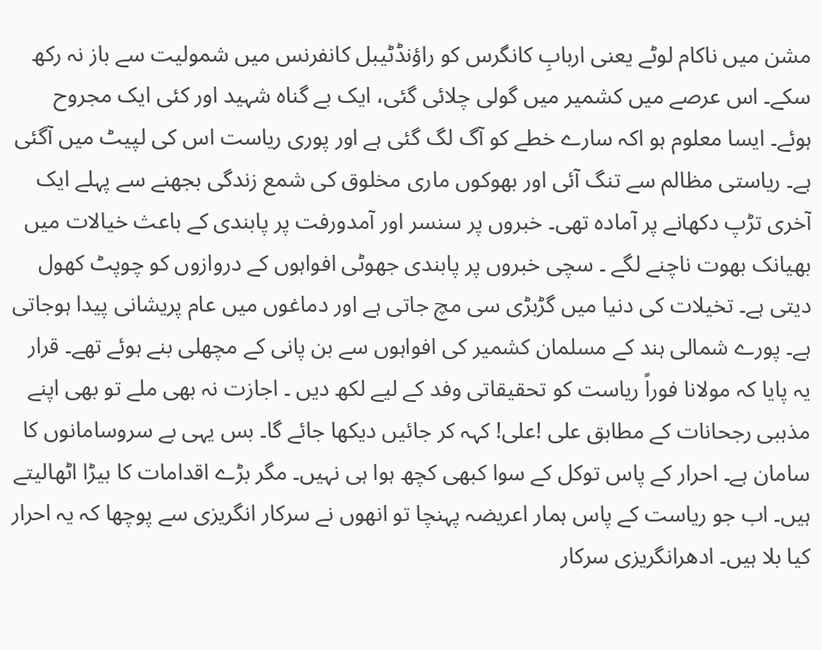مشن میں ناکام لوٹے یعنی اربابِ کانگرس کو راؤنڈٹیبل کانفرنس میں شمولیت سے باز نہ رکھ سکے۔ اس عرصے میں کشمیر میں گولی چلائی گئی، ایک بے گناہ شہید اور کئی ایک مجروح ہوئے۔ ایسا معلوم ہو اکہ سارے خطے کو آگ لگ گئی ہے اور پوری ریاست اس کی لپیٹ میں آگئی ہے۔ ریاستی مظالم سے تنگ آئی اور بھوکوں ماری مخلوق کی شمع زندگی بجھنے سے پہلے ایک آخری تڑپ دکھانے پر آمادہ تھی۔ خبروں پر سنسر اور آمدورفت پر پابندی کے باعث خیالات میں بھیانک بھوت ناچنے لگے ۔ سچی خبروں پر پابندی جھوٹی افواہوں کے دروازوں کو چوپٹ کھول دیتی ہے۔ تخیلات کی دنیا میں گڑبڑی سی مچ جاتی ہے اور دماغوں میں عام پریشانی پیدا ہوجاتی ہے۔ پورے شمالی ہند کے مسلمان کشمیر کی افواہوں سے بن پانی کے مچھلی بنے ہوئے تھے۔ قرار یہ پایا کہ مولانا فوراً ریاست کو تحقیقاتی وفد کے لیے لکھ دیں ۔ اجازت نہ بھی ملے تو بھی اپنے مذہبی رجحانات کے مطابق علی !علی! کہہ کر جائیں دیکھا جائے گا۔ بس یہی بے سروسامانوں کا سامان ہے۔ احرار کے پاس توکل کے سوا کبھی کچھ ہوا ہی نہیں۔ مگر بڑے اقدامات کا بیڑا اٹھالیتے ہیں۔ اب جو ریاست کے پاس ہمار اعریضہ پہنچا تو انھوں نے سرکار انگریزی سے پوچھا کہ یہ احرار کیا بلا ہیں۔ ادھرانگریزی سرکار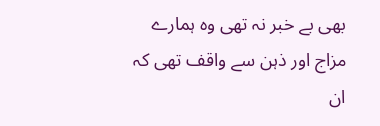بھی بے خبر نہ تھی وہ ہمارے مزاج اور ذہن سے واقف تھی کہ ان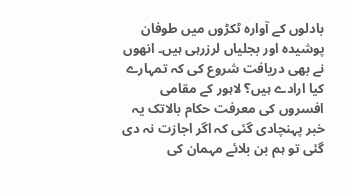بادلوں کے آوارہ ٹکڑوں میں طوفان پوشیدہ اور بجلیاں لرزرہی ہیں۔ انھوں نے بھی دریافت شروع کی کہ تمہارے کیا ارادے ہیں؟ لاہور کے مقامی افسروں کی معرفت حکام بالاتک یہ خبر پہنچادی گئی کہ اگر اجازت نہ دی گئی تو ہم بن بلائے مہمان کی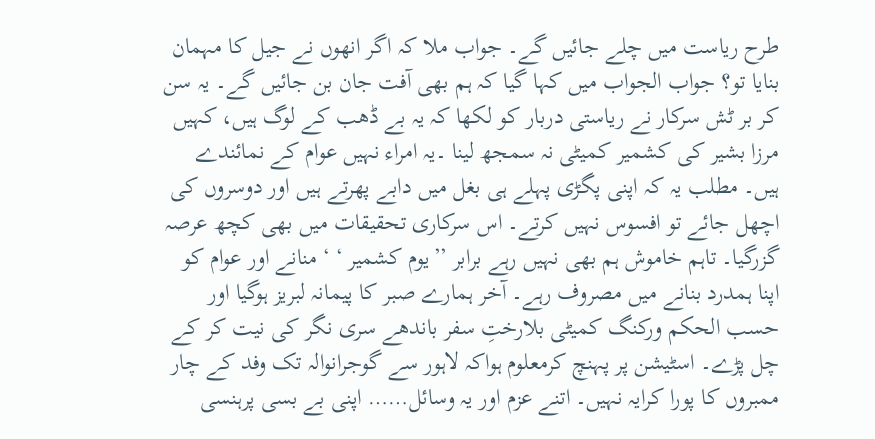طرح ریاست میں چلے جائیں گے۔ جواب ملا کہ اگر انھوں نے جیل کا مہمان بنایا تو؟ جواب الجواب میں کہا گیا کہ ہم بھی آفت جان بن جائیں گے۔ یہ سن کر بر ٹش سرکار نے ریاستی دربار کو لکھا کہ یہ بے ڈھب کے لوگ ہیں، کہیں مرزا بشیر کی کشمیر کمیٹی نہ سمجھ لینا ۔یہ امراء نہیں عوام کے نمائندے ہیں۔ مطلب یہ کہ اپنی پگڑی پہلے ہی بغل میں دابے پھرتے ہیں اور دوسروں کی اچھل جائے تو افسوس نہیں کرتے۔ اس سرکاری تحقیقات میں بھی کچھ عرصہ گزرگیا۔ تاہم خاموش ہم بھی نہیں رہے برابر ’’یوم کشمیر ‘ ‘ منانے اور عوام کو اپنا ہمدرد بنانے میں مصروف رہے۔ آخر ہمارے صبر کا پیمانہ لبریز ہوگیا اور حسب الحکم ورکنگ کمیٹی بلارختِ سفر باندھے سری نگر کی نیت کر کے چل پڑے۔ اسٹیشن پر پہنچ کرمعلوم ہواکہ لاہور سے گوجرانوالہ تک وفد کے چار ممبروں کا پورا کرایہ نہیں۔ اتنے عزم اور یہ وسائل…… اپنی بے بسی پرہنسی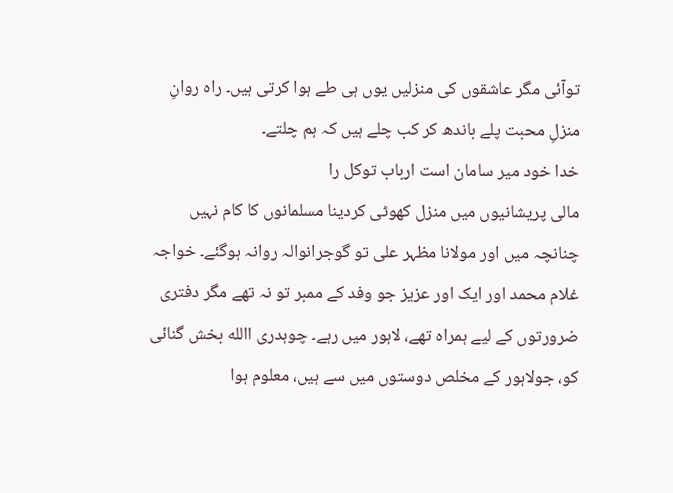توآئی مگر عاشقوں کی منزلیں یوں ہی طے ہوا کرتی ہیں۔ راہ روانِ منزلِ محبت پلے باندھ کر کب چلے ہیں کہ ہم چلتے۔
خدا خود میر سامان است ارباب توکل را
مالی پریشانیوں میں منزل کھوٹی کردینا مسلمانوں کا کام نہیں چنانچہ میں اور مولانا مظہر علی تو گوجرانوالہ روانہ ہوگئے۔ خواجہ غلام محمد اور ایک اور عزیز جو وفد کے ممبر تو نہ تھے مگر دفتری ضرورتوں کے لیے ہمراہ تھے، لاہور میں رہے۔ چوہدری االله بخش گنائی کو، جولاہور کے مخلص دوستوں میں سے ہیں، معلوم ہوا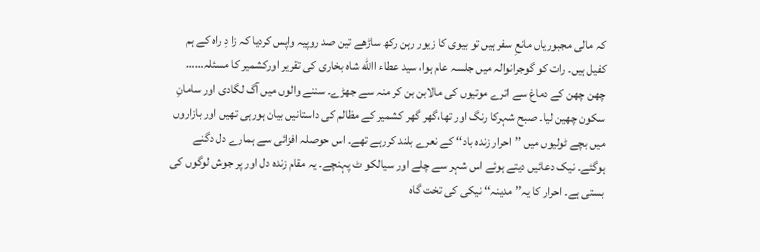کہ مالی مجبوریاں مانعِ سفر ہیں تو بیوی کا زیور رہن رکھ ساڑھے تین صد روپیہ واپس کردیا کہ زا دِ راہ کے ہم کفیل ہیں۔ رات کو گوجرانوالہ میں جلسہ عام ہوا، سید عطاء االله شاہ بخاری کی تقریر اورکشمیر کا مسئلہ…… چھن چھن کے دماغ سے اترے موتیوں کی مالابن بن کر منہ سے جھڑے۔ سننے والوں میں آگ لگادی اور سامانِ سکون چھین لیا۔ صبح شہرکا رنگ اور تھا،گھر گھر کشمیر کے مظالم کی داستانیں بیان ہورہی تھیں اور بازاروں میں بچے ٹولیوں میں ’’احرار زندہ باد‘‘ کے نعرے بلند کررہے تھے۔ اس حوصلہ افزائی سے ہمارے دل دگنے ہوگئے۔ نیک دعائیں دیتے ہوئے اس شہر سے چلے اور سیالکو ٹ پہنچے۔ یہ مقام زندہ دل اور پر جوش لوگوں کی بستی ہے۔ احرار کا یہ’’ مدینہ‘‘ نیکی کی تخت گاہ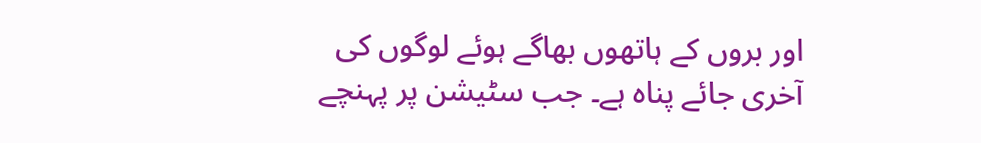اور بروں کے ہاتھوں بھاگے ہوئے لوگوں کی آخری جائے پناہ ہے۔ جب سٹیشن پر پہنچے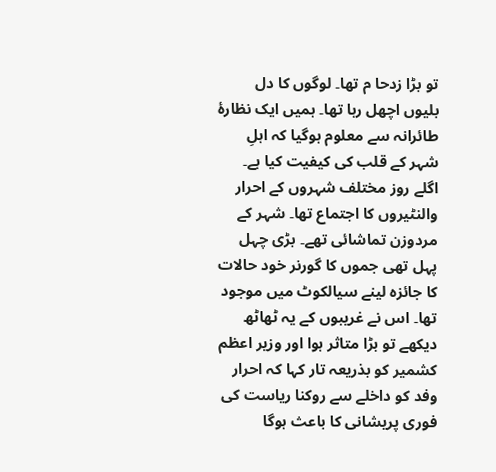تو بڑا زدحا م تھا۔ لوگوں کا دل بلیوں اچھل رہا تھا۔ ہمیں ایک نظارۂ طائرانہ سے معلوم ہوگیا کہ اہلِ شہر کے قلب کی کیفیت کیا ہے۔ اگلے روز مختلف شہروں کے احرار والنٹیروں کا اجتماع تھا۔ شہر کے مردوزن تماشائی تھے۔ بڑی چہل پہل تھی جموں کا گورنر خود حالات کا جائزہ لینے سیالکوٹ میں موجود تھا۔ اس نے غریبوں کے یہ ٹھاٹھ دیکھے تو بڑا متاثر ہوا اور وزیر اعظم کشمیر کو بذریعہ تار کہا کہ احرار وفد کو داخلے سے روکنا ریاست کی فوری پریشانی کا باعث ہوگا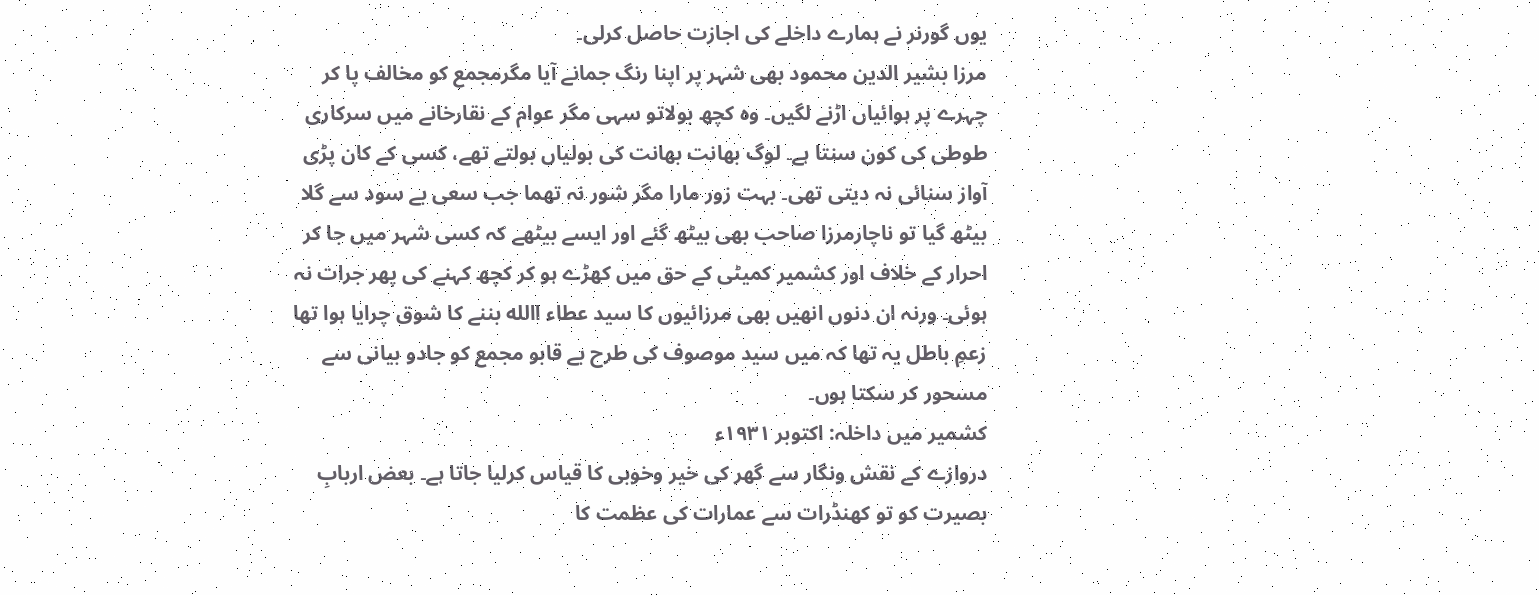یوں گورنر نے ہمارے داخلے کی اجازت حاصل کرلی۔
مرزا بشیر الدین محمود بھی شہر پر اپنا رنگ جمانے آیا مگرمجمع کو مخالف پا کر چہرے پر ہوائیاں اڑنے لگیں۔ وہ کچھ بولاتو سہی مگر عوام کے نقارخانے میں سرکاری طوطی کی کون سنتا ہے۔ لوگ بھانت بھانت کی بولیاں بولتے تھے، کسی کے کان پڑی آواز سنائی نہ دیتی تھی۔ بہت زور مارا مگر شور نہ تھما جب سعی بے سود سے گلا بیٹھ گیا تو ناچارمرزا صاحب بھی بیٹھ گئے اور ایسے بیٹھے کہ کسی شہر میں جا کر احرار کے خلاف اور کشمیر کمیٹی کے حق میں کھڑے ہو کر کچھ کہنے کی پھر جرات نہ ہوئی۔ ورنہ ان دنوں انھیں بھی مرزائیوں کا سید عطاء االله بننے کا شوق چرایا ہوا تھا زعمِ باطل یہ تھا کہ میں سید موصوف کی طرح بے قابو مجمع کو جادو بیانی سے مسحور کر سکتا ہوں۔
کشمیر میں داخلہ: اکتوبر ۱۹۳۱ء
دروازے کے نقش ونگار سے گھر کی خیر وخوبی کا قیاس کرلیا جاتا ہے۔ بعض اربابِ بصیرت کو تو کھنڈرات سے عمارات کی عظمت کا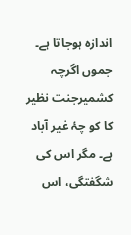اندازہ ہوجاتا ہے۔ جموں اگرچہ کشمیرجنت نظیر کا کو چۂ غیر آباد ہے۔ مگر اس کی شگفتگی، اس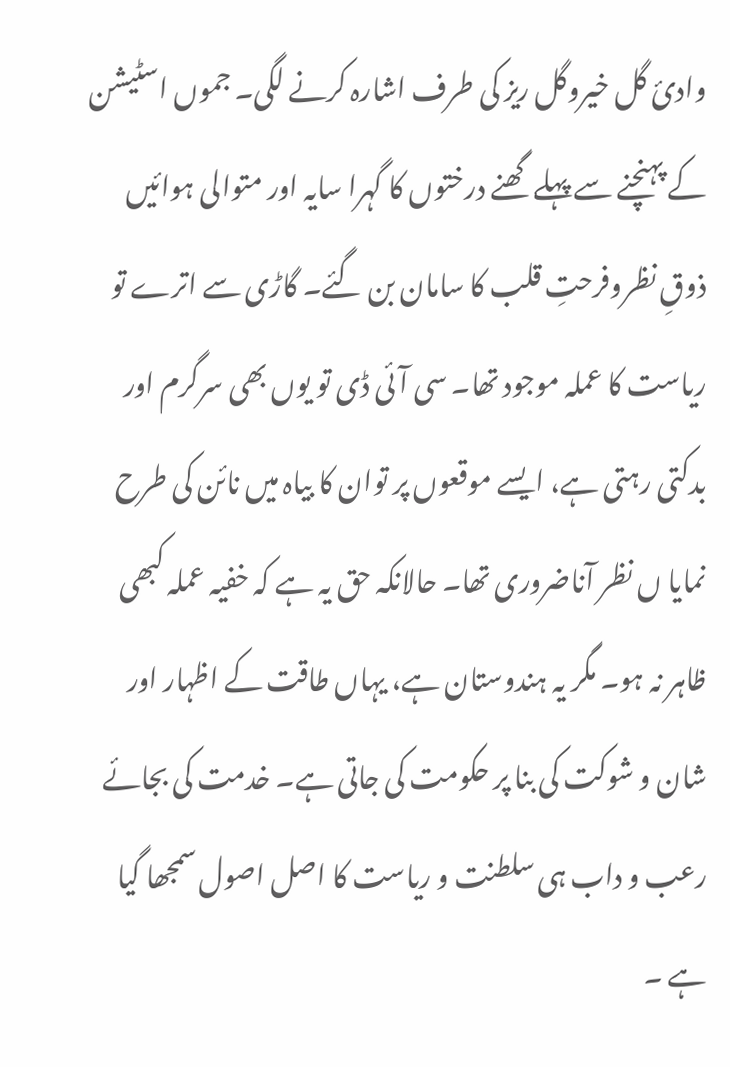وادیٔ گل خیروگل ریز کی طرف اشارہ کرنے لگی۔ جموں اسٹیشن کے پہنچنے سے پہلے گھنے درختوں کا گہرا سایہ اور متوالی ہوائیں ذوقِ نظروفرحتِ قلب کا سامان بن گئے۔ گاڑی سے اترے تو ریاست کا عملہ موجود تھا۔ سی آئی ڈی تو یوں بھی سرگرم اور بدکتی رہتی ہے، ایسے موقعوں پر توان کا بیاہ میں نائن کی طرح نمایا ں نظر آناضروری تھا۔ حالانکہ حق یہ ہے کہ خفیہ عملہ کبھی ظاہر نہ ہو۔ مگر یہ ہندوستان ہے، یہاں طاقت کے اظہار اور شان و شوکت کی بنا پر حکومت کی جاتی ہے۔ خدمت کی بجائے رعب و داب ہی سلطنت و ریاست کا اصل اصول سمجھا گیا ہے ۔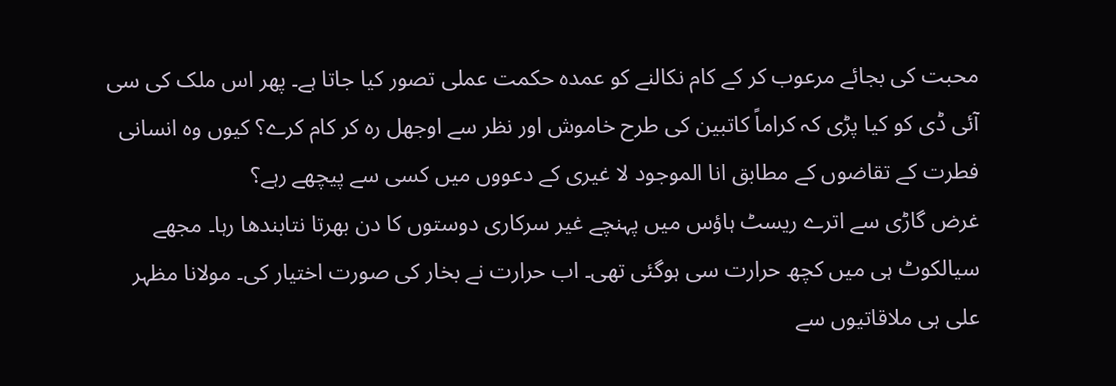محبت کی بجائے مرعوب کر کے کام نکالنے کو عمدہ حکمت عملی تصور کیا جاتا ہے۔ پھر اس ملک کی سی آئی ڈی کو کیا پڑی کہ کراماً کاتبین کی طرح خاموش اور نظر سے اوجھل رہ کر کام کرے؟ کیوں وہ انسانی فطرت کے تقاضوں کے مطابق انا الموجود لا غیری کے دعووں میں کسی سے پیچھے رہے؟
غرض گاڑی سے اترے ریسٹ ہاؤس میں پہنچے غیر سرکاری دوستوں کا دن بھرتا نتابندھا رہا۔ مجھے سیالکوٹ ہی میں کچھ حرارت سی ہوگئی تھی۔ اب حرارت نے بخار کی صورت اختیار کی۔ مولانا مظہر علی ہی ملاقاتیوں سے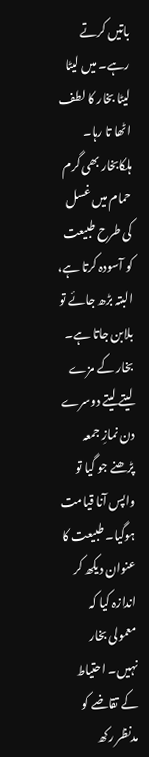باتیں کرتے رہے۔ میں لیٹا لیٹا بخار کا لطف اٹھا تا رہا۔ ہلکابخار بھی گرم حمام میں غسل کی طرح طبیعت کو آسودہ کرتا ہے، البتہ بڑھ جائے تو بلابن جاتا ہے۔ بخار کے مزے لیتے لیتے دوسرے دن نمازِ جمعہ پڑھنے جو گیا تو واپس آنا قیامت ہوگیا۔ طبیعت کا عنوان دیکھ کر اندازہ کیا کہ معمولی بخار نہیں۔ احتیاط کے تقاضے کو مدنظر رکھ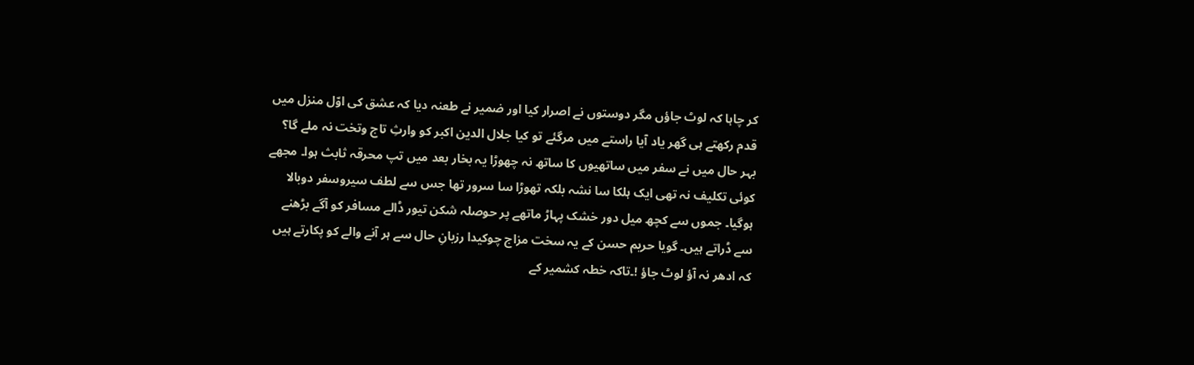کر چاہا کہ لوٹ جاؤں مگر دوستوں نے اصرار کیا اور ضمیر نے طعنہ دیا کہ عشق کی اوّل منزل میں قدم رکھتے ہی گھر یاد آیا راستے میں مرگئے تو کیا جلال الدین اکبر کو وارثِ تاج وتخت نہ ملے گا؟
بہر حال میں نے سفر میں ساتھیوں کا ساتھ نہ چھوڑا یہ بخار بعد میں تپ محرقہ ثابث ہوا۔ مجھے کوئی تکلیف نہ تھی ایک ہلکا سا نشہ بلکہ تھوڑا سا سرور تھا جس سے لطف سیروسفر دوبالا ہوگیا۔ جموں سے کچھ میل دور خشک پہاڑ ماتھے پر حوصلہ شکن تیور ڈالے مسافر کو آگے بڑھنے سے ڈراتے ہیں۔ گویا حریم حسن کے یہ سخت مزاج چوکیدا رزبانِ حال سے ہر آنے والے کو پکارتے ہیں کہ ادھر نہ آؤ لوٹ جاؤ !۔تاکہ خطہ کشمیر کے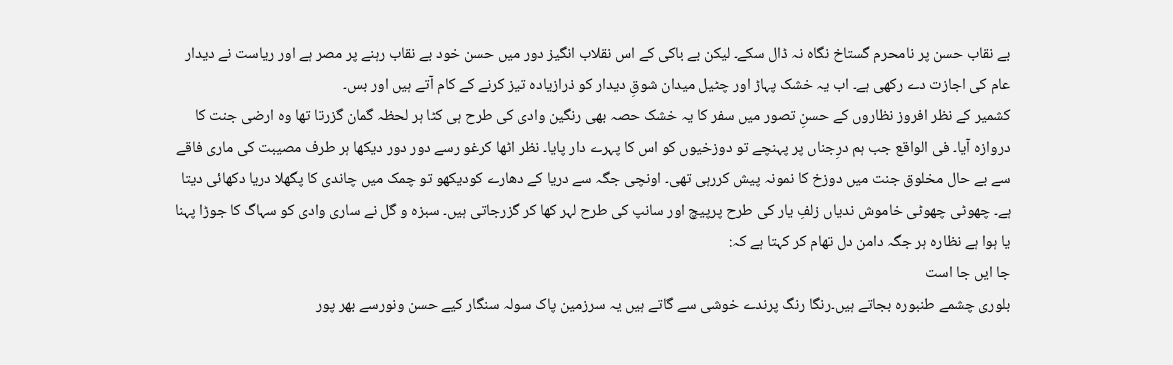بے نقاب حسن پر نامحرم گستاخ نگاہ نہ ڈال سکے۔ لیکن بے باکی کے اس نقلاب انگیز دور میں حسن خود بے نقاب رہنے پر مصر ہے اور ریاست نے دیدار عام کی اجازت دے رکھی ہے۔ اب یہ خشک پہاڑ اور چٹیل میدان شوقِ دیدار کو ذرازیادہ تیز کرنے کے کام آتے ہیں اور بس۔
کشمیر کے نظر افروز نظاروں کے حسنِ تصور میں سفر کا یہ خشک حصہ بھی رنگین وادی کی طرح ہی کٹا ہر لحظہ گمان گزرتا تھا وہ ارضی جنت کا دروازہ آیا۔ فی الواقع جب ہم درِجناں پر پہنچے تو دوزخیوں کو اس کا پہرے دار پایا۔ نظر اٹھا کرغو رسے دور دور دیکھا ہر طرف مصیبت کی ماری فاقے سے بے حال مخلوق جنت میں دوزخ کا نمونہ پیش کررہی تھی۔ اونچی جگہ سے دریا کے دھارے کودیکھو تو چمک میں چاندی کا پگھلا دریا دکھائی دیتا ہے۔ چھوٹی چھوٹی خاموش ندیاں زلفِ یار کی طرح پرپیچ اور سانپ کی طرح لہر کھا کر گزرجاتی ہیں۔ سبزہ و گل نے ساری وادی کو سہاگ کا جوڑا پہنا یا ہوا ہے نظارہ ہر جگہ دامن دل تھام کر کہتا ہے کہ:
جا ایں جا است
بلوری چشمے طنبورہ بجاتے ہیں۔رنگا رنگ پرندے خوشی سے گاتے ہیں یہ سرزمین پاک سولہ سنگار کیے حسن ونورسے بھر پور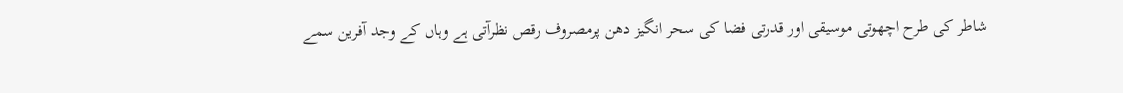شاطر کی طرح اچھوتی موسیقی اور قدرتی فضا کی سحر انگیز دھن پرمصروف رقص نظرآتی ہے وہاں کے وجد آفرین سمے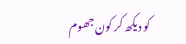کو دیکھ کر کون جھوم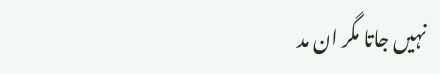نہیں جاتا مگر ان مد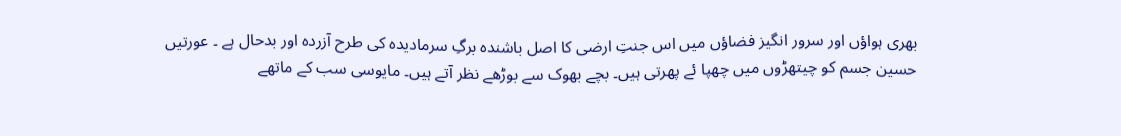بھری ہواؤں اور سرور انگیز فضاؤں میں اس جنتِ ارضی کا اصل باشندہ برگِ سرمادیدہ کی طرح آزردہ اور بدحال ہے ۔ عورتیں حسین جسم کو چیتھڑوں میں چھپا ئے پھرتی ہیں۔ بچے بھوک سے بوڑھے نظر آتے ہیں۔ مایوسی سب کے ماتھے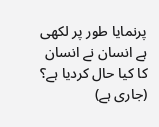پرنمایا طور پر لکھی ہے انسان نے انسان کا کیا حال کردیا ہے؟
(جاری ہے)